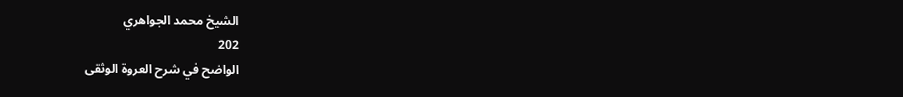الشيخ محمد الجواهري
202
الواضح في شرح العروة الوثقى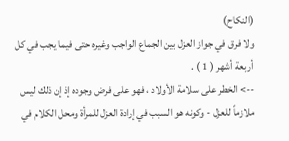(النكاح)
ولا فرق في جواز العزل بين الجماع الواجب وغيره حتى فيما يجب في كل أربعة أشهر ( 1 ) .
--> الخطر على سلامة الأولاد ، فهو على فرض وجوده إذ إن ذلك ليس ملازماً للعزل - وكونه هو السبب في إرادة العزل للمرأة ومحل الكلام في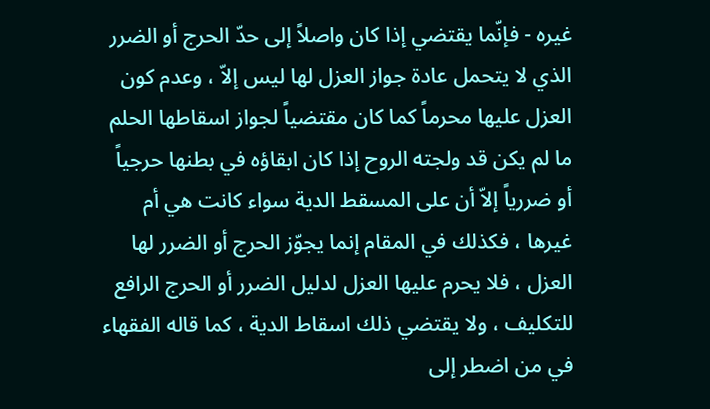غيره - فإنّما يقتضي إذا كان واصلاً إلى حدّ الحرج أو الضرر الذي لا يتحمل عادة جواز العزل لها ليس إلاّ ، وعدم كون العزل عليها محرماً كما كان مقتضياً لجواز اسقاطها الحلم ما لم يكن قد ولجته الروح إذا كان ابقاؤه في بطنها حرجياً أو ضررياً إلاّ أن على المسقط الدية سواء كانت هي أم غيرها ، فكذلك في المقام إنما يجوّز الحرج أو الضرر لها العزل ، فلا يحرم عليها العزل لدليل الضرر أو الحرج الرافع للتكليف ، ولا يقتضي ذلك اسقاط الدية ، كما قاله الفقهاء في من اضطر إلى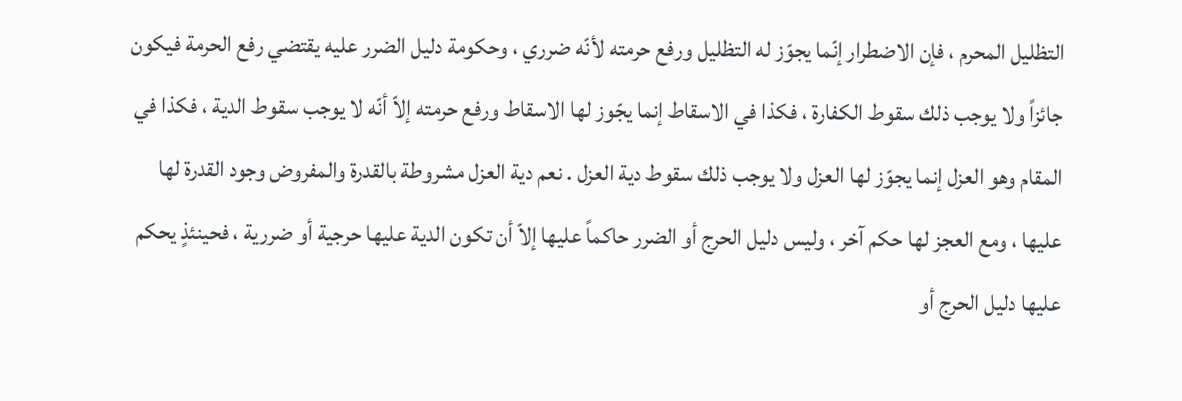التظليل المحرم ، فإن الاضطرار إنّما يجوّز له التظليل ورفع حرمته لأنّه ضرري ، وحكومة دليل الضرر عليه يقتضي رفع الحرمة فيكون جائزاً ولا يوجب ذلك سقوط الكفارة ، فكذا في الاسقاط إنما يجّوز لها الاسقاط ورفع حرمته إلاّ أنّه لا يوجب سقوط الدية ، فكذا في المقام وهو العزل إنما يجوّز لها العزل ولا يوجب ذلك سقوط دية العزل . نعم دية العزل مشروطة بالقدرة والمفروض وجود القدرة لها عليها ، ومع العجز لها حكم آخر ، وليس دليل الحرج أو الضرر حاكماً عليها إلاّ أن تكون الدية عليها حرجية أو ضررية ، فحينئذٍ يحكم عليها دليل الحرج أو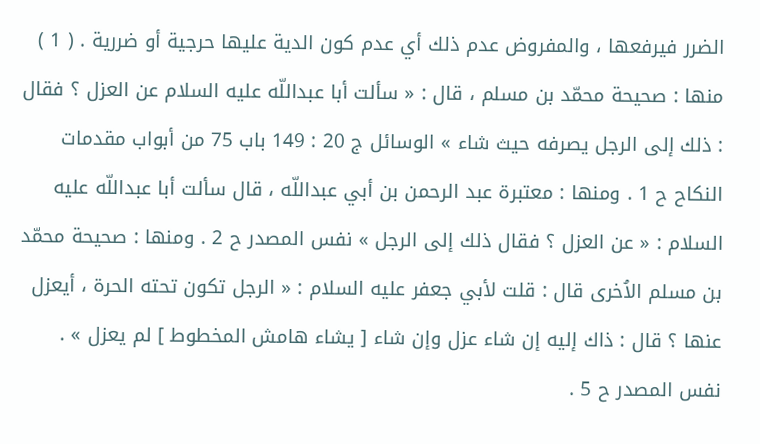الضرر فيرفعها ، والمفروض عدم ذلك أي عدم كون الدية عليها حرجية أو ضررية . ( 1 ) منها : صحيحة محمّد بن مسلم ، قال : « سألت أبا عبداللّه عليه السلام عن العزل ؟ فقال : ذلك إلى الرجل يصرفه حيث شاء » الوسائل ج 20 : 149 باب 75 من أبواب مقدمات النكاح ح 1 . ومنها : معتبرة عبد الرحمن بن أبي عبداللّه ، قال سألت أبا عبداللّه عليه السلام : « عن العزل ؟ فقال ذلك إلى الرجل » نفس المصدر ح 2 . ومنها : صحيحة محمّد بن مسلم الاُخرى قال : قلت لأبي جعفر عليه السلام : « الرجل تكون تحته الحرة ، أيعزل عنها ؟ قال : ذاك إليه إن شاء عزل وإن شاء [ يشاء هامش المخطوط ] لم يعزل » . نفس المصدر ح 5 .